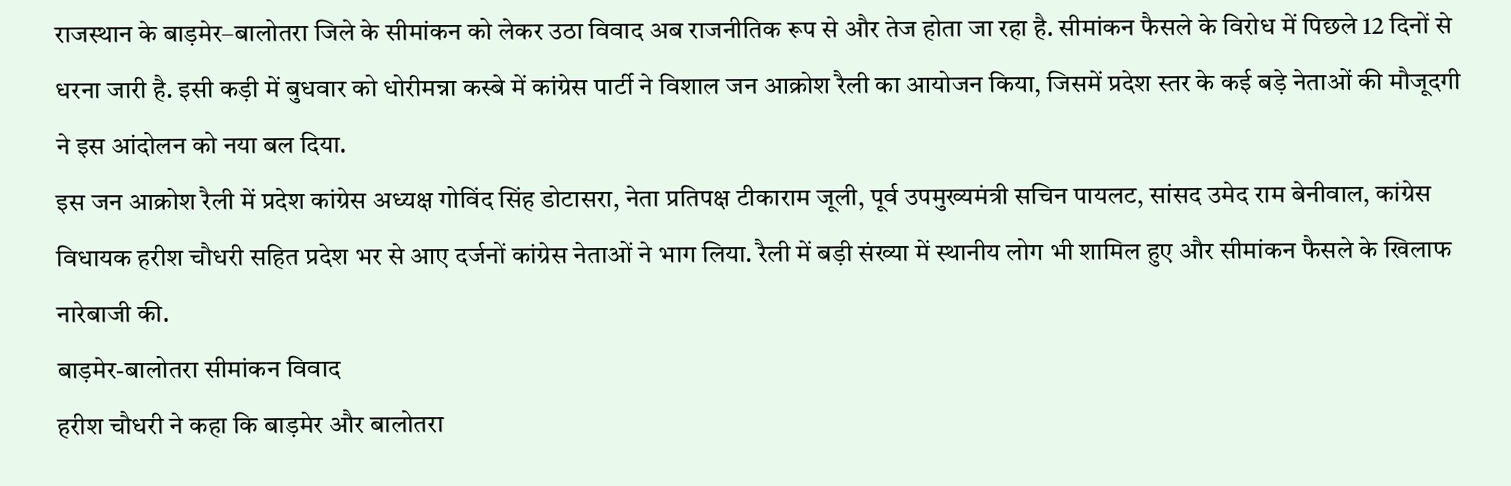राजस्थान के बाड़मेर–बालोतरा जिले के सीमांकन को लेकर उठा विवाद अब राजनीतिक रूप से और तेज होता जा रहा है. सीमांकन फैसले के विरोध में पिछले 12 दिनों से धरना जारी है. इसी कड़ी में बुधवार को धोरीमन्ना कस्बे में कांग्रेस पार्टी ने विशाल जन आक्रोश रैली का आयोजन किया, जिसमें प्रदेश स्तर के कई बड़े नेताओं की मौजूदगी ने इस आंदोलन को नया बल दिया.
इस जन आक्रोश रैली में प्रदेश कांग्रेस अध्यक्ष गोविंद सिंह डोटासरा, नेता प्रतिपक्ष टीकाराम जूली, पूर्व उपमुख्यमंत्री सचिन पायलट, सांसद उमेद राम बेनीवाल, कांग्रेस विधायक हरीश चौधरी सहित प्रदेश भर से आए दर्जनों कांग्रेस नेताओं ने भाग लिया. रैली में बड़ी संख्या में स्थानीय लोग भी शामिल हुए और सीमांकन फैसले के खिलाफ नारेबाजी की.
बाड़मेर-बालोतरा सीमांकन विवाद
हरीश चौधरी ने कहा कि बाड़मेर और बालोतरा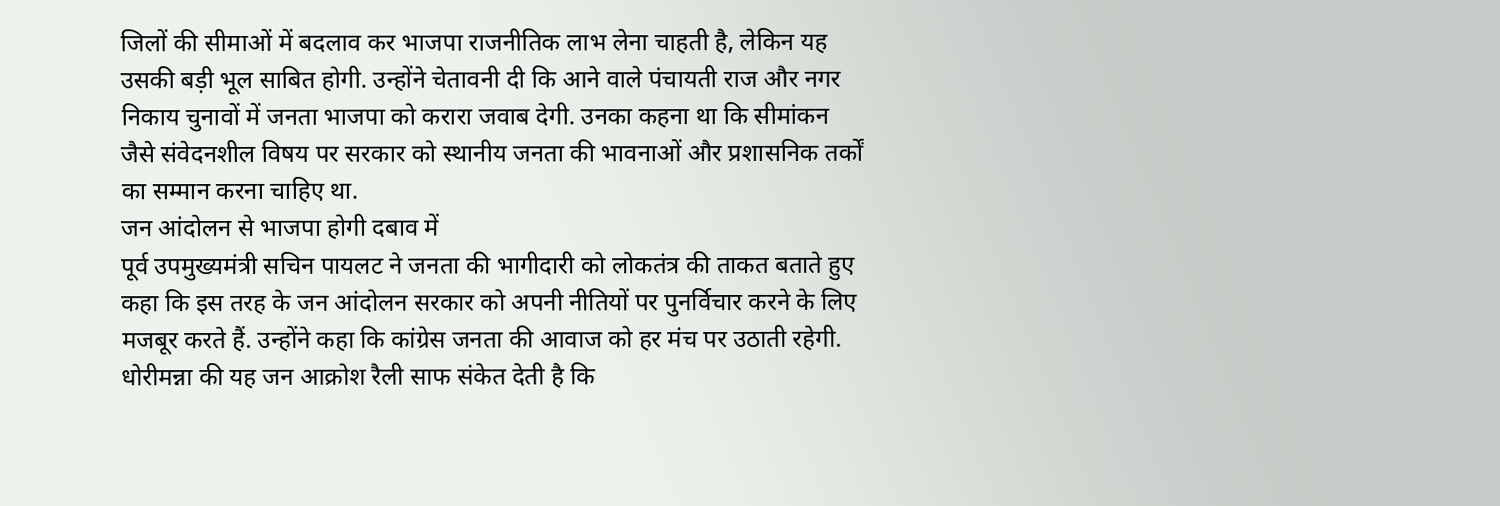जिलों की सीमाओं में बदलाव कर भाजपा राजनीतिक लाभ लेना चाहती है, लेकिन यह उसकी बड़ी भूल साबित होगी. उन्होंने चेतावनी दी कि आने वाले पंचायती राज और नगर निकाय चुनावों में जनता भाजपा को करारा जवाब देगी. उनका कहना था कि सीमांकन जैसे संवेदनशील विषय पर सरकार को स्थानीय जनता की भावनाओं और प्रशासनिक तर्कों का सम्मान करना चाहिए था.
जन आंदोलन से भाजपा होगी दबाव में
पूर्व उपमुख्यमंत्री सचिन पायलट ने जनता की भागीदारी को लोकतंत्र की ताकत बताते हुए कहा कि इस तरह के जन आंदोलन सरकार को अपनी नीतियों पर पुनर्विचार करने के लिए मजबूर करते हैं. उन्होंने कहा कि कांग्रेस जनता की आवाज को हर मंच पर उठाती रहेगी. धोरीमन्ना की यह जन आक्रोश रैली साफ संकेत देती है कि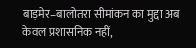बाड़मेर–बालोतरा सीमांकन का मुद्दा अब केवल प्रशासनिक नहीं,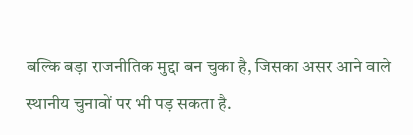बल्कि बड़ा राजनीतिक मुद्दा बन चुका है, जिसका असर आने वाले स्थानीय चुनावों पर भी पड़ सकता है.